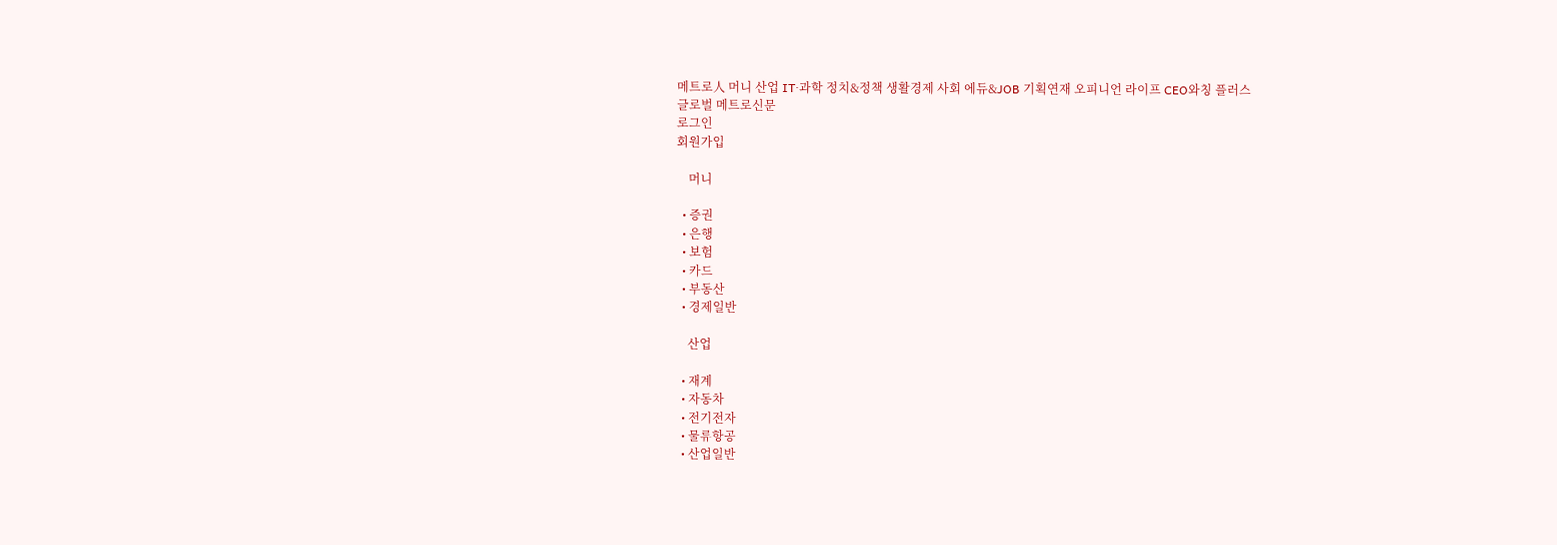메트로人 머니 산업 IT·과학 정치&정책 생활경제 사회 에듀&JOB 기획연재 오피니언 라이프 CEO와칭 플러스
글로벌 메트로신문
로그인
회원가입

    머니

  • 증권
  • 은행
  • 보험
  • 카드
  • 부동산
  • 경제일반

    산업

  • 재계
  • 자동차
  • 전기전자
  • 물류항공
  • 산업일반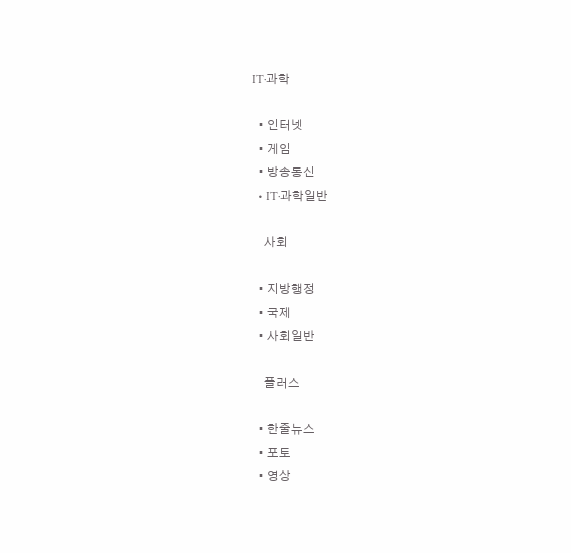IT·과학

  • 인터넷
  • 게임
  • 방송통신
  • IT·과학일반

    사회

  • 지방행정
  • 국제
  • 사회일반

    플러스

  • 한줄뉴스
  • 포토
  • 영상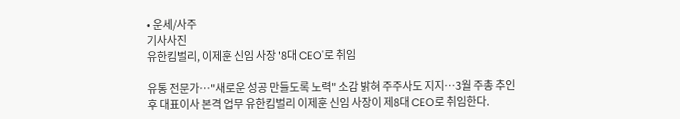• 운세/사주
기사사진
유한킴벌리, 이제훈 신임 사장 '8대 CEO'로 취임

유통 전문가…"새로운 성공 만들도록 노력" 소감 밝혀 주주사도 지지…3월 주총 추인후 대표이사 본격 업무 유한킴벌리 이제훈 신임 사장이 제8대 CEO로 취임한다.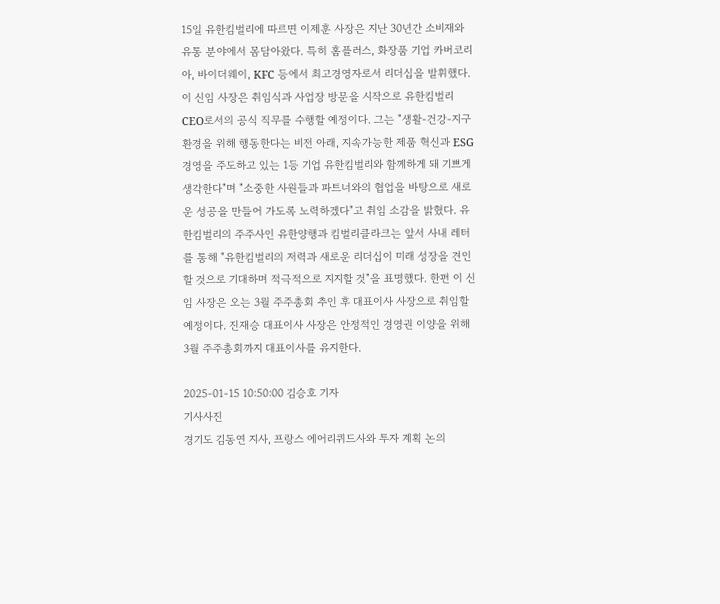15일 유한킴벌리에 따르면 이제훈 사장은 지난 30년간 소비재와 유통 분야에서 몸담아왔다. 특히 홈플러스, 화장품 기업 카버코리아, 바이더웨이, KFC 등에서 최고경영자로서 리더십을 발휘했다. 이 신임 사장은 취임식과 사업장 방문을 시작으로 유한킴벌리 CEO로서의 공식 직무를 수행할 예정이다. 그는 "생활-건강-지구환경을 위해 행동한다는 비전 아래, 지속가능한 제품 혁신과 ESG 경영을 주도하고 있는 1등 기업 유한킴벌리와 함께하게 돼 기쁘게 생각한다"며 "소중한 사원들과 파트너와의 협업을 바탕으로 새로운 성공을 만들어 가도록 노력하겠다"고 취임 소감을 밝혔다. 유한킴벌리의 주주사인 유한양행과 킴벌리클라크는 앞서 사내 레터를 통해 "유한킴벌리의 저력과 새로운 리더십이 미래 성장을 견인할 것으로 기대하며 적극적으로 지지할 것"을 표명했다. 한편 이 신임 사장은 오는 3월 주주총회 추인 후 대표이사 사장으로 취임할 예정이다. 진재승 대표이사 사장은 안정적인 경영권 이양을 위해 3월 주주총회까지 대표이사를 유지한다.

2025-01-15 10:50:00 김승호 기자
기사사진
경기도 김동연 지사, 프랑스 에어리퀴드사와 투자 계획 논의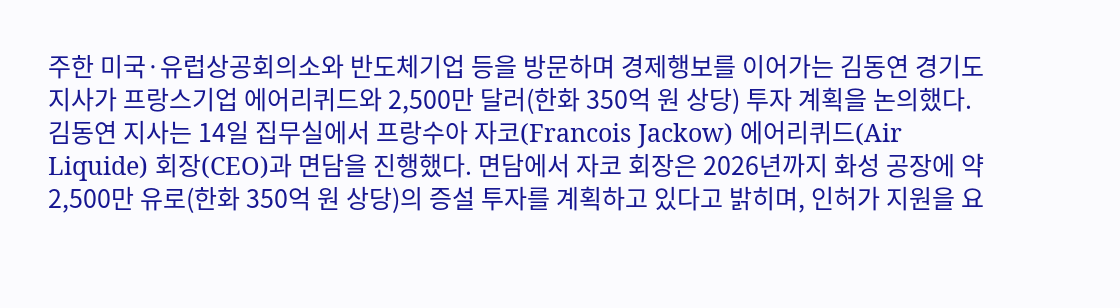주한 미국·유럽상공회의소와 반도체기업 등을 방문하며 경제행보를 이어가는 김동연 경기도지사가 프랑스기업 에어리퀴드와 2,500만 달러(한화 350억 원 상당) 투자 계획을 논의했다. 김동연 지사는 14일 집무실에서 프랑수아 자코(Francois Jackow) 에어리퀴드(Air Liquide) 회장(CEO)과 면담을 진행했다. 면담에서 자코 회장은 2026년까지 화성 공장에 약 2,500만 유로(한화 350억 원 상당)의 증설 투자를 계획하고 있다고 밝히며, 인허가 지원을 요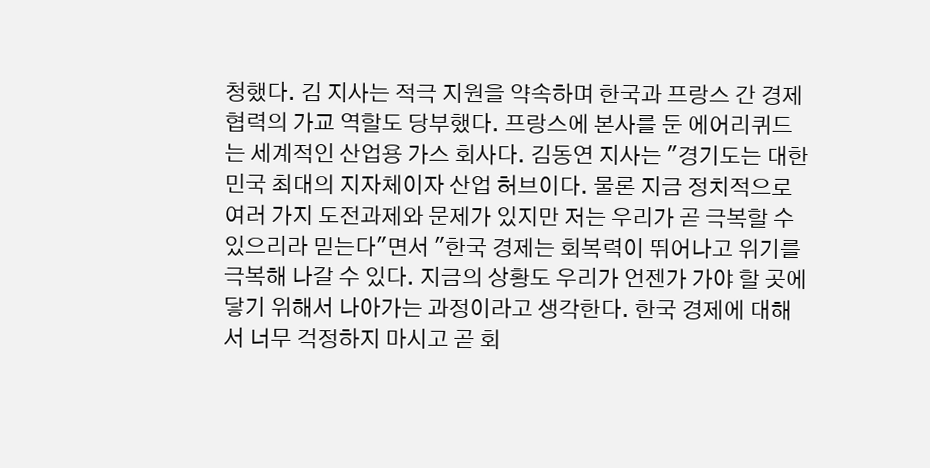청했다. 김 지사는 적극 지원을 약속하며 한국과 프랑스 간 경제 협력의 가교 역할도 당부했다. 프랑스에 본사를 둔 에어리퀴드는 세계적인 산업용 가스 회사다. 김동연 지사는 "경기도는 대한민국 최대의 지자체이자 산업 허브이다. 물론 지금 정치적으로 여러 가지 도전과제와 문제가 있지만 저는 우리가 곧 극복할 수 있으리라 믿는다"면서 "한국 경제는 회복력이 뛰어나고 위기를 극복해 나갈 수 있다. 지금의 상황도 우리가 언젠가 가야 할 곳에 닿기 위해서 나아가는 과정이라고 생각한다. 한국 경제에 대해서 너무 걱정하지 마시고 곧 회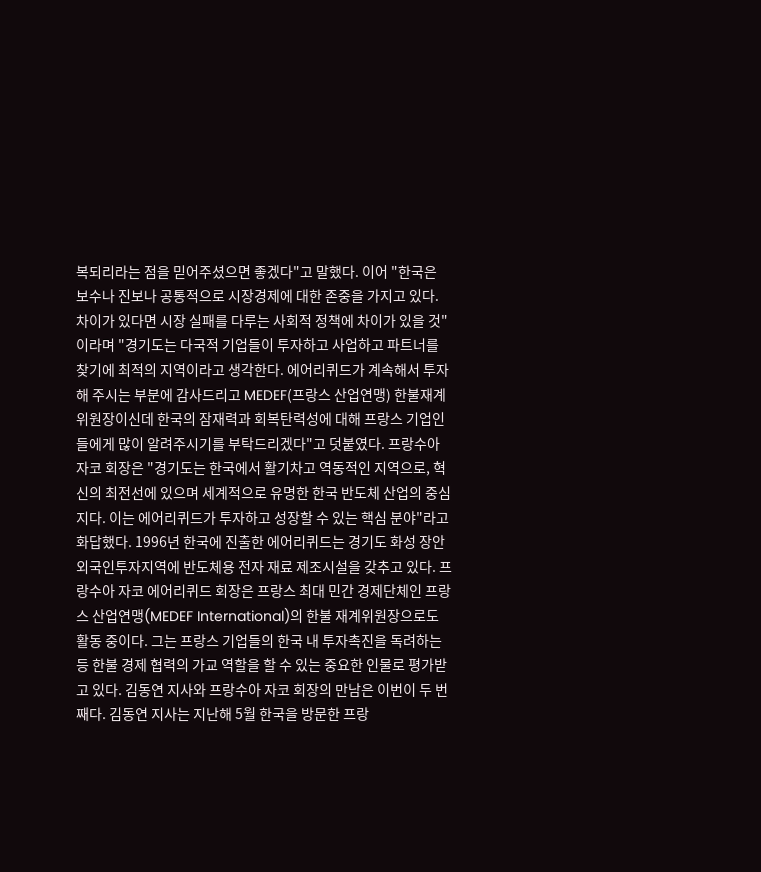복되리라는 점을 믿어주셨으면 좋겠다"고 말했다. 이어 "한국은 보수나 진보나 공통적으로 시장경제에 대한 존중을 가지고 있다. 차이가 있다면 시장 실패를 다루는 사회적 정책에 차이가 있을 것"이라며 "경기도는 다국적 기업들이 투자하고 사업하고 파트너를 찾기에 최적의 지역이라고 생각한다. 에어리퀴드가 계속해서 투자해 주시는 부분에 감사드리고 MEDEF(프랑스 산업연맹) 한불재계위원장이신데 한국의 잠재력과 회복탄력성에 대해 프랑스 기업인들에게 많이 알려주시기를 부탁드리겠다"고 덧붙였다. 프랑수아 자코 회장은 "경기도는 한국에서 활기차고 역동적인 지역으로, 혁신의 최전선에 있으며 세계적으로 유명한 한국 반도체 산업의 중심지다. 이는 에어리퀴드가 투자하고 성장할 수 있는 핵심 분야"라고 화답했다. 1996년 한국에 진출한 에어리퀴드는 경기도 화성 장안외국인투자지역에 반도체용 전자 재료 제조시설을 갖추고 있다. 프랑수아 자코 에어리퀴드 회장은 프랑스 최대 민간 경제단체인 프랑스 산업연맹(MEDEF International)의 한불 재계위원장으로도 활동 중이다. 그는 프랑스 기업들의 한국 내 투자촉진을 독려하는 등 한불 경제 협력의 가교 역할을 할 수 있는 중요한 인물로 평가받고 있다. 김동연 지사와 프랑수아 자코 회장의 만남은 이번이 두 번째다. 김동연 지사는 지난해 5월 한국을 방문한 프랑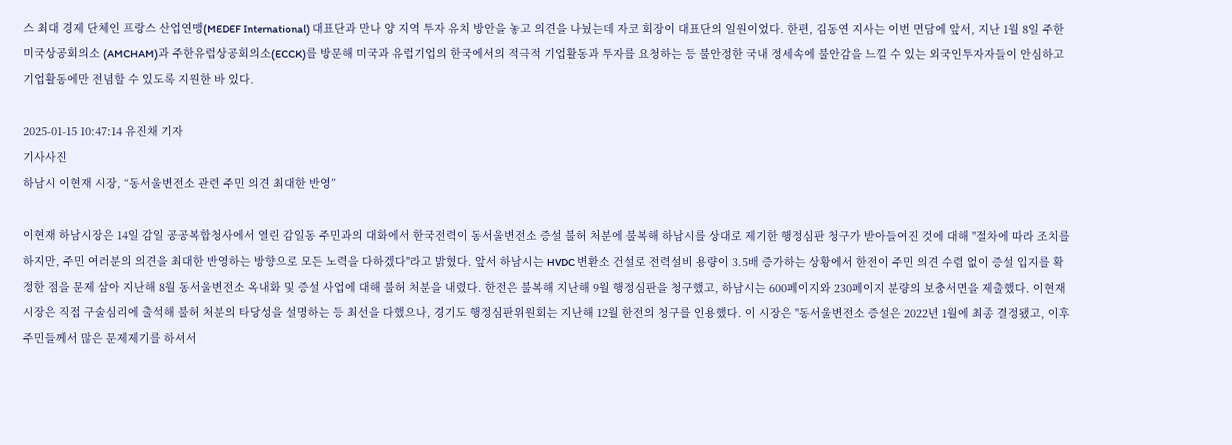스 최대 경제 단체인 프랑스 산업연맹(MEDEF International) 대표단과 만나 양 지역 투자 유치 방안을 놓고 의견을 나눴는데 자코 회장이 대표단의 일원이었다. 한편, 김동연 지사는 이번 면담에 앞서, 지난 1월 8일 주한미국상공회의소 (AMCHAM)과 주한유럽상공회의소(ECCK)를 방문해 미국과 유럽기업의 한국에서의 적극적 기업활동과 투자를 요청하는 등 불안정한 국내 정세속에 불안감을 느낄 수 있는 외국인투자자들이 안심하고 기업활동에만 전념할 수 있도록 지원한 바 있다.

2025-01-15 10:47:14 유진채 기자
기사사진
하남시 이현재 시장, “동서울변전소 관련 주민 의견 최대한 반영”

이현재 하남시장은 14일 감일 공공복합청사에서 열린 감일동 주민과의 대화에서 한국전력이 동서울변전소 증설 불허 처분에 불복해 하남시를 상대로 제기한 행정심판 청구가 받아들여진 것에 대해 "절차에 따라 조치를 하지만, 주민 여러분의 의견을 최대한 반영하는 방향으로 모든 노력을 다하겠다"라고 밝혔다. 앞서 하남시는 HVDC 변환소 건설로 전력설비 용량이 3.5배 증가하는 상황에서 한전이 주민 의견 수렴 없이 증설 입지를 확정한 점을 문제 삼아 지난해 8월 동서울변전소 옥내화 및 증설 사업에 대해 불허 처분을 내렸다. 한전은 불복해 지난해 9월 행정심판을 청구했고, 하남시는 600페이지와 230페이지 분량의 보충서면을 제출했다. 이현재 시장은 직접 구술심리에 출석해 불허 처분의 타당성을 설명하는 등 최선을 다했으나, 경기도 행정심판위원회는 지난해 12월 한전의 청구를 인용했다. 이 시장은 "동서울변전소 증설은 2022년 1월에 최종 결정됐고, 이후 주민들께서 많은 문제제기를 하셔서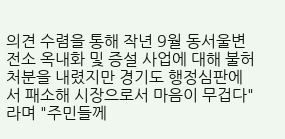의견 수렴을 통해 작년 9월 동서울변전소 옥내화 및 증설 사업에 대해 불허 처분을 내렸지만 경기도 행정심판에서 패소해 시장으로서 마음이 무겁다"라며 "주민들께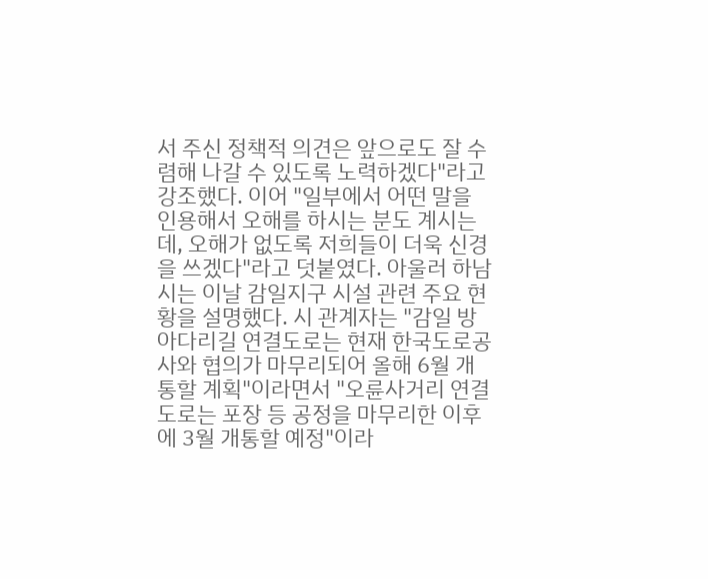서 주신 정책적 의견은 앞으로도 잘 수렴해 나갈 수 있도록 노력하겠다"라고 강조했다. 이어 "일부에서 어떤 말을 인용해서 오해를 하시는 분도 계시는데, 오해가 없도록 저희들이 더욱 신경을 쓰겠다"라고 덧붙였다. 아울러 하남시는 이날 감일지구 시설 관련 주요 현황을 설명했다. 시 관계자는 "감일 방아다리길 연결도로는 현재 한국도로공사와 협의가 마무리되어 올해 6월 개통할 계획"이라면서 "오륜사거리 연결도로는 포장 등 공정을 마무리한 이후에 3월 개통할 예정"이라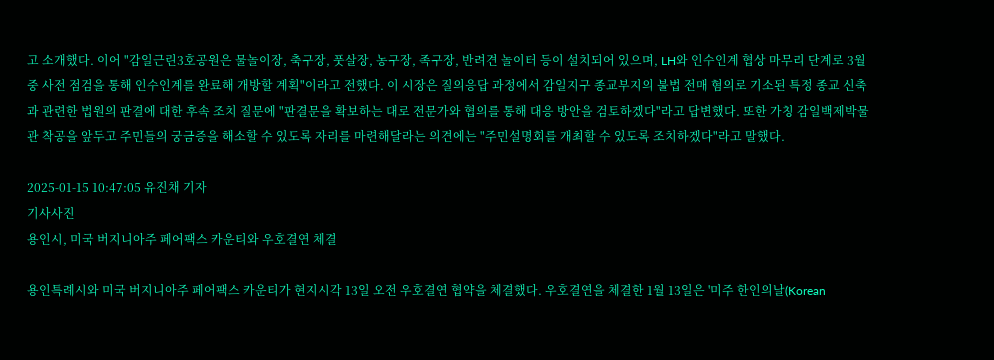고 소개했다. 이어 "감일근린3호공원은 물놀이장, 축구장, 풋살장, 농구장, 족구장, 반려견 놀이터 등이 설치되어 있으며, LH와 인수인계 협상 마무리 단계로 3월 중 사전 점검을 통해 인수인계를 완료해 개방할 계획"이라고 전했다. 이 시장은 질의응답 과정에서 감일지구 종교부지의 불법 전매 혐의로 기소된 특정 종교 신축과 관련한 법원의 판결에 대한 후속 조치 질문에 "판결문을 확보하는 대로 전문가와 협의를 통해 대응 방안을 검토하겠다"라고 답변했다. 또한 가칭 감일백제박물관 착공을 앞두고 주민들의 궁금증을 해소할 수 있도록 자리를 마련해달라는 의견에는 "주민설명회를 개최할 수 있도록 조치하겠다"라고 말했다.

2025-01-15 10:47:05 유진채 기자
기사사진
용인시, 미국 버지니아주 페어팩스 카운티와 우호결연 체결

용인특례시와 미국 버지니아주 페어팩스 카운티가 현지시각 13일 오전 우호결연 협약을 체결했다. 우호결연을 체결한 1월 13일은 '미주 한인의날(Korean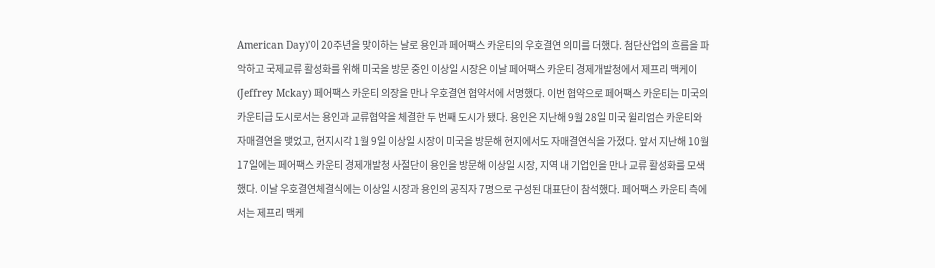American Day)'이 20주년을 맞이하는 날로 용인과 페어팩스 카운티의 우호결연 의미를 더했다. 첨단산업의 흐름을 파악하고 국제교류 활성화를 위해 미국을 방문 중인 이상일 시장은 이날 페어팩스 카운티 경제개발청에서 제프리 맥케이(Jeffrey Mckay) 페어팩스 카운티 의장을 만나 우호결연 협약서에 서명했다. 이번 협약으로 페어팩스 카운티는 미국의 카운티급 도시로서는 용인과 교류협약을 체결한 두 번째 도시가 됐다. 용인은 지난해 9월 28일 미국 윌리엄슨 카운티와 자매결연을 맺었고, 현지시각 1월 9일 이상일 시장이 미국을 방문해 현지에서도 자매결연식을 가졌다. 앞서 지난해 10월 17일에는 페어팩스 카운티 경제개발청 사절단이 용인을 방문해 이상일 시장, 지역 내 기업인을 만나 교류 활성화를 모색했다. 이날 우호결연체결식에는 이상일 시장과 용인의 공직자 7명으로 구성된 대표단이 참석했다. 페어팩스 카운티 측에서는 제프리 맥케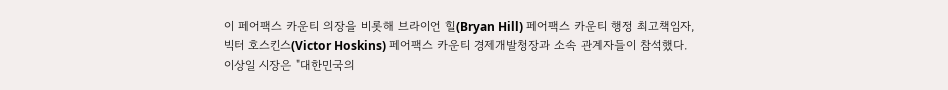이 페어팩스 카운티 의장을 비롯해 브라이언 힐(Bryan Hill) 페어팩스 카운티 행정 최고책임자, 빅터 호스킨스(Victor Hoskins) 페어팩스 카운티 경제개발청장과 소속 관계자들이 참석했다. 이상일 시장은 "대한민국의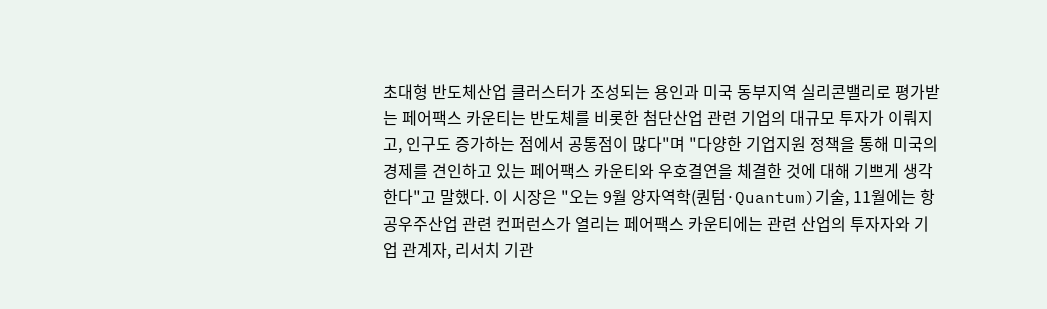초대형 반도체산업 클러스터가 조성되는 용인과 미국 동부지역 실리콘밸리로 평가받는 페어팩스 카운티는 반도체를 비롯한 첨단산업 관련 기업의 대규모 투자가 이뤄지고, 인구도 증가하는 점에서 공통점이 많다"며 "다양한 기업지원 정책을 통해 미국의 경제를 견인하고 있는 페어팩스 카운티와 우호결연을 체결한 것에 대해 기쁘게 생각한다"고 말했다. 이 시장은 "오는 9월 양자역학(퀀텀·Quantum)기술, 11월에는 항공우주산업 관련 컨퍼런스가 열리는 페어팩스 카운티에는 관련 산업의 투자자와 기업 관계자, 리서치 기관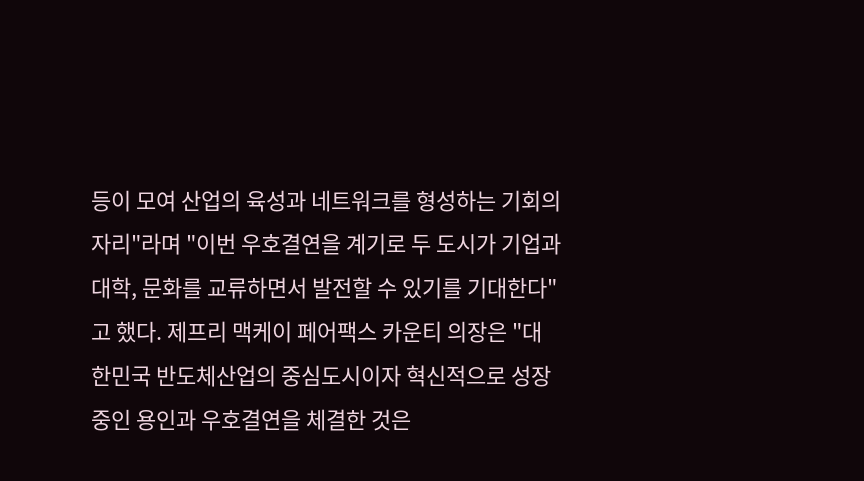등이 모여 산업의 육성과 네트워크를 형성하는 기회의 자리"라며 "이번 우호결연을 계기로 두 도시가 기업과 대학, 문화를 교류하면서 발전할 수 있기를 기대한다"고 했다. 제프리 맥케이 페어팩스 카운티 의장은 "대한민국 반도체산업의 중심도시이자 혁신적으로 성장 중인 용인과 우호결연을 체결한 것은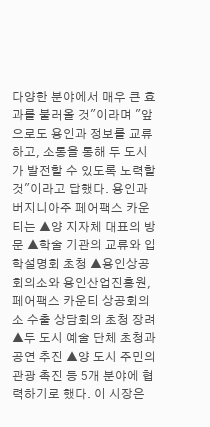다양한 분야에서 매우 큰 효과를 불러올 것"이라며 "앞으로도 용인과 정보를 교류하고, 소통을 통해 두 도시가 발전할 수 있도록 노력할 것"이라고 답했다. 용인과 버지니아주 페어팩스 카운티는 ▲양 지자체 대표의 방문 ▲학술 기관의 교류와 입학설명회 초청 ▲용인상공회의소와 용인산업진흥원, 페어팩스 카운티 상공회의소 수출 상담회의 초청 장려 ▲두 도시 예술 단체 초청과 공연 추진 ▲양 도시 주민의 관광 촉진 등 5개 분야에 협력하기로 했다. 이 시장은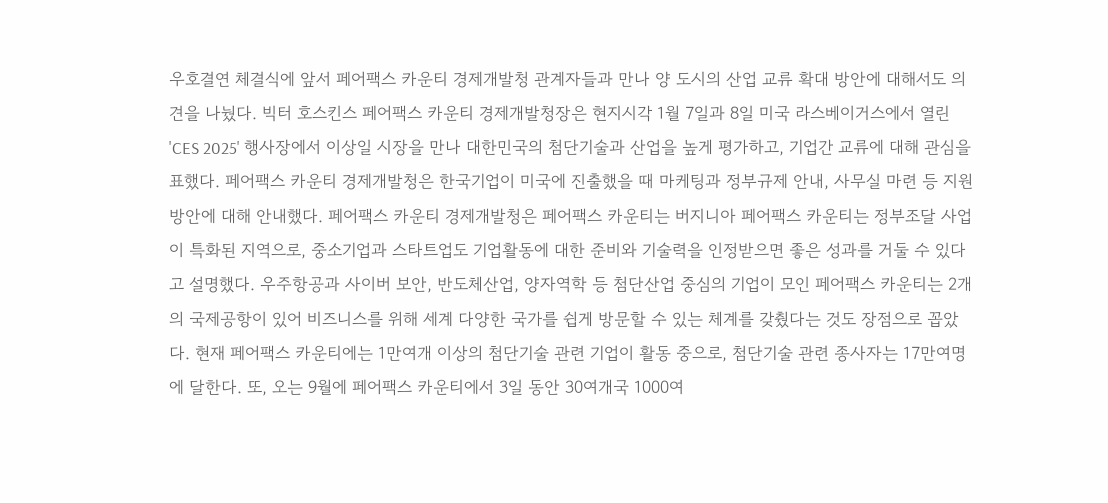우호결연 체결식에 앞서 페어팩스 카운티 경제개발청 관계자들과 만나 양 도시의 산업 교류 확대 방안에 대해서도 의견을 나눴다. 빅터 호스킨스 페어팩스 카운티 경제개발청장은 현지시각 1월 7일과 8일 미국 라스베이거스에서 열린 'CES 2025' 행사장에서 이상일 시장을 만나 대한민국의 첨단기술과 산업을 높게 평가하고, 기업간 교류에 대해 관심을 표했다. 페어팩스 카운티 경제개발청은 한국기업이 미국에 진출했을 때 마케팅과 정부규제 안내, 사무실 마련 등 지원방안에 대해 안내했다. 페어팩스 카운티 경제개발청은 페어팩스 카운티는 버지니아 페어팩스 카운티는 정부조달 사업이 특화된 지역으로, 중소기업과 스타트업도 기업활동에 대한 준비와 기술력을 인정받으면 좋은 성과를 거둘 수 있다고 설명했다. 우주항공과 사이버 보안, 반도체산업, 양자역학 등 첨단산업 중심의 기업이 모인 페어팩스 카운티는 2개의 국제공항이 있어 비즈니스를 위해 세계 다양한 국가를 쉽게 방문할 수 있는 체계를 갖췄다는 것도 장점으로 꼽았다. 현재 페어팩스 카운티에는 1만여개 이상의 첨단기술 관련 기업이 활동 중으로, 첨단기술 관련 종사자는 17만여명에 달한다. 또, 오는 9월에 페어팩스 카운티에서 3일 동안 30여개국 1000여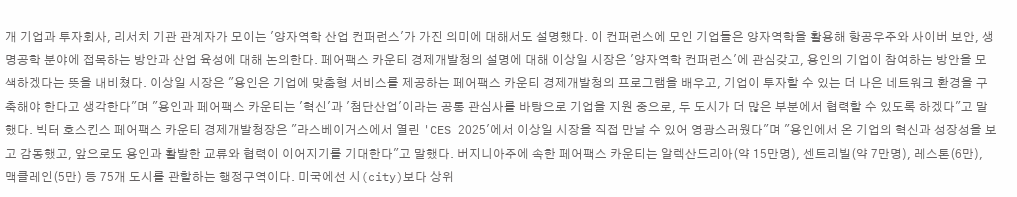개 기업과 투자회사, 리서치 기관 관계자가 모이는 '양자역학 산업 컨퍼런스'가 가진 의미에 대해서도 설명했다. 이 컨퍼런스에 모인 기업들은 양자역학을 활용해 항공우주와 사이버 보안, 생명공학 분야에 접목하는 방안과 산업 육성에 대해 논의한다. 페어팩스 카운티 경제개발청의 설명에 대해 이상일 시장은 '양자역학 컨퍼런스'에 관심갖고, 용인의 기업이 참여하는 방안을 모색하겠다는 뜻을 내비쳤다. 이상일 시장은 "용인은 기업에 맞춤형 서비스를 제공하는 페어팩스 카운티 경제개발청의 프로그램을 배우고, 기업이 투자할 수 있는 더 나은 네트워크 환경을 구축해야 한다고 생각한다"며 "용인과 페어팩스 카운티는 '혁신'과 '첨단산업'이라는 공통 관심사를 바탕으로 기업을 지원 중으로, 두 도시가 더 많은 부분에서 협력할 수 있도록 하겠다"고 말했다. 빅터 호스킨스 페어팩스 카운티 경제개발청장은 "라스베이거스에서 열린 'CES 2025'에서 이상일 시장을 직접 만날 수 있어 영광스러웠다"며 "용인에서 온 기업의 혁신과 성장성을 보고 감동했고, 앞으로도 용인과 활발한 교류와 협력이 이어지기를 기대한다"고 말했다. 버지니아주에 속한 페어팩스 카운티는 알렉산드리아(약 15만명), 센트리빌(약 7만명), 레스톤(6만), 맥클레인(5만) 등 75개 도시를 관할하는 행정구역이다. 미국에선 시(city)보다 상위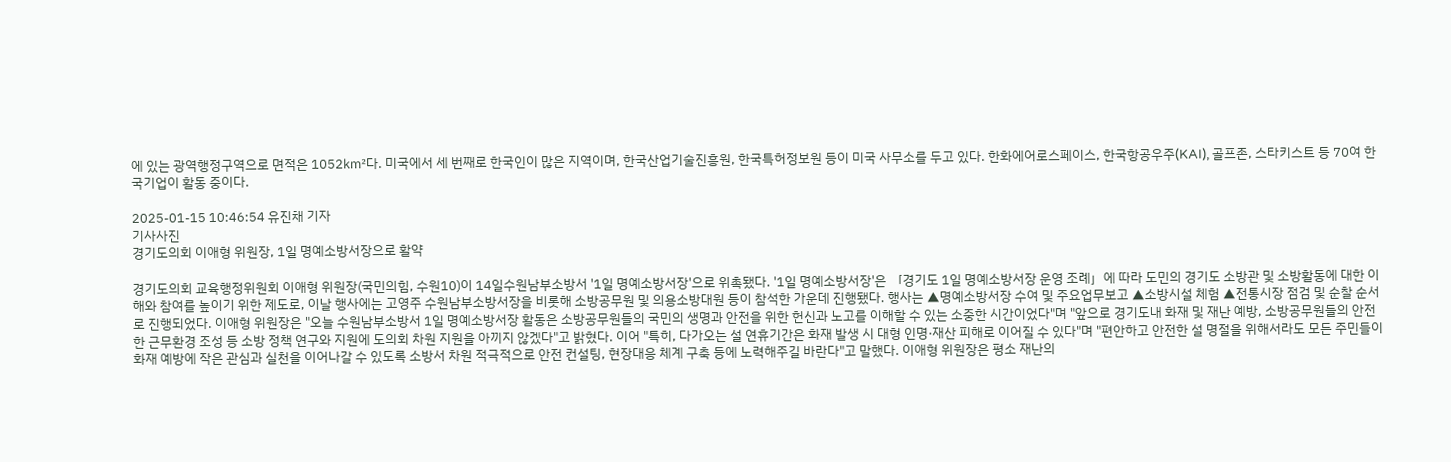에 있는 광역행정구역으로 면적은 1052㎢다. 미국에서 세 번째로 한국인이 많은 지역이며, 한국산업기술진흥원, 한국특허정보원 등이 미국 사무소를 두고 있다. 한화에어로스페이스, 한국항공우주(KAI), 골프존, 스타키스트 등 70여 한국기업이 활동 중이다.

2025-01-15 10:46:54 유진채 기자
기사사진
경기도의회 이애형 위원장, 1일 명예소방서장으로 활약

경기도의회 교육행정위원회 이애형 위원장(국민의힘, 수원10)이 14일수원남부소방서 '1일 명예소방서장'으로 위촉됐다. '1일 명예소방서장'은 「경기도 1일 명예소방서장 운영 조례」에 따라 도민의 경기도 소방관 및 소방활동에 대한 이해와 참여를 높이기 위한 제도로, 이날 행사에는 고영주 수원남부소방서장을 비롯해 소방공무원 및 의용소방대원 등이 참석한 가운데 진행됐다. 행사는 ▲명예소방서장 수여 및 주요업무보고 ▲소방시설 체험 ▲전통시장 점검 및 순찰 순서로 진행되었다. 이애형 위원장은 "오늘 수원남부소방서 1일 명예소방서장 활동은 소방공무원들의 국민의 생명과 안전을 위한 헌신과 노고를 이해할 수 있는 소중한 시간이었다"며 "앞으로 경기도내 화재 및 재난 예방, 소방공무원들의 안전한 근무환경 조성 등 소방 정책 연구와 지원에 도의회 차원 지원을 아끼지 않겠다"고 밝혔다. 이어 "특히, 다가오는 설 연휴기간은 화재 발생 시 대형 인명·재산 피해로 이어질 수 있다"며 "편안하고 안전한 설 명절을 위해서라도 모든 주민들이 화재 예방에 작은 관심과 실천을 이어나갈 수 있도록 소방서 차원 적극적으로 안전 컨설팅, 현장대응 체계 구축 등에 노력해주길 바란다"고 말했다. 이애형 위원장은 평소 재난의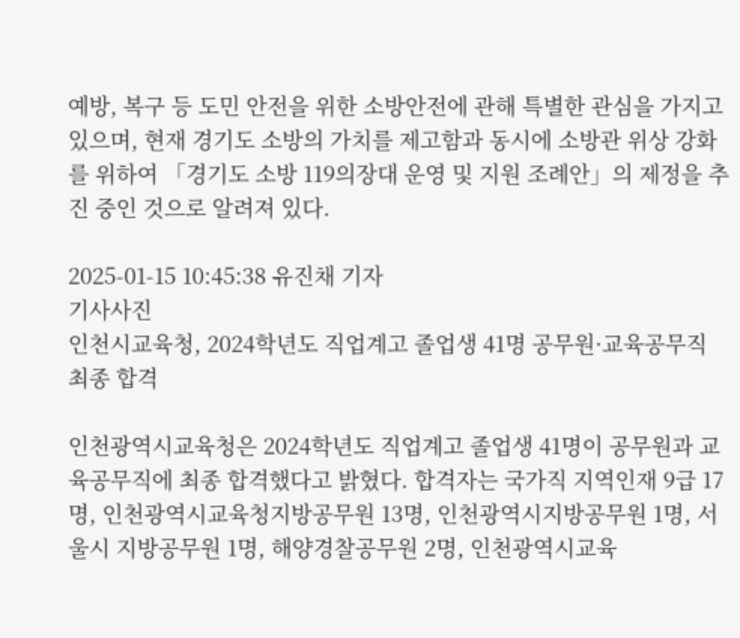예방, 복구 등 도민 안전을 위한 소방안전에 관해 특별한 관심을 가지고 있으며, 현재 경기도 소방의 가치를 제고함과 동시에 소방관 위상 강화를 위하여 「경기도 소방 119의장대 운영 및 지원 조례안」의 제정을 추진 중인 것으로 알려져 있다.

2025-01-15 10:45:38 유진채 기자
기사사진
인천시교육청, 2024학년도 직업계고 졸업생 41명 공무원·교육공무직 최종 합격

인천광역시교육청은 2024학년도 직업계고 졸업생 41명이 공무원과 교육공무직에 최종 합격했다고 밝혔다. 합격자는 국가직 지역인재 9급 17명, 인천광역시교육청지방공무원 13명, 인천광역시지방공무원 1명, 서울시 지방공무원 1명, 해양경찰공무원 2명, 인천광역시교육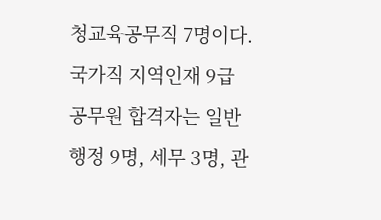청교육공무직 7명이다. 국가직 지역인재 9급 공무원 합격자는 일반행정 9명, 세무 3명, 관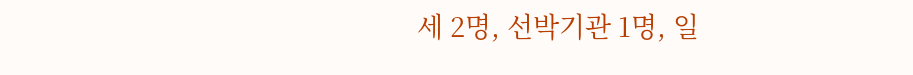세 2명, 선박기관 1명, 일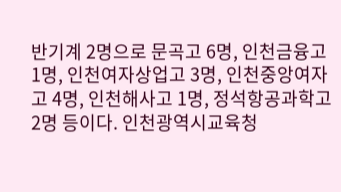반기계 2명으로 문곡고 6명, 인천금융고 1명, 인천여자상업고 3명, 인천중앙여자고 4명, 인천해사고 1명, 정석항공과학고 2명 등이다. 인천광역시교육청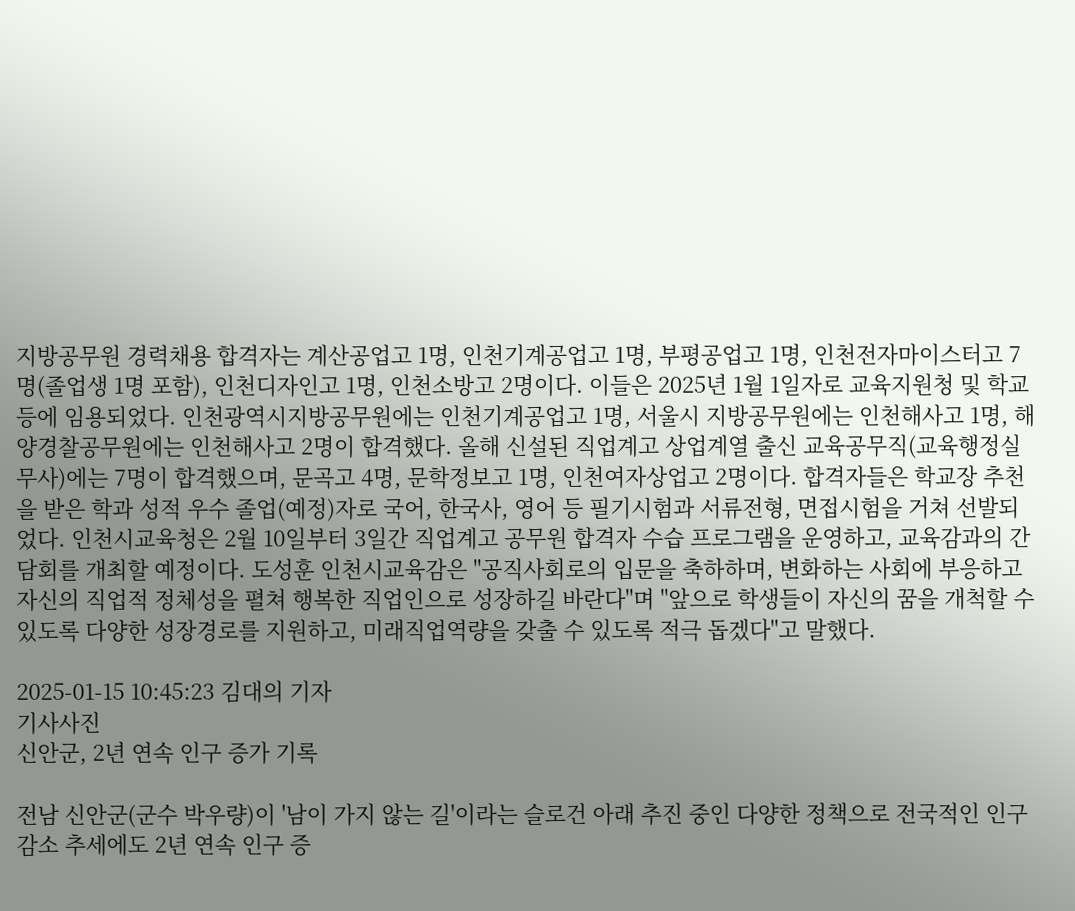지방공무원 경력채용 합격자는 계산공업고 1명, 인천기계공업고 1명, 부평공업고 1명, 인천전자마이스터고 7명(졸업생 1명 포함), 인천디자인고 1명, 인천소방고 2명이다. 이들은 2025년 1월 1일자로 교육지원청 및 학교 등에 임용되었다. 인천광역시지방공무원에는 인천기계공업고 1명, 서울시 지방공무원에는 인천해사고 1명, 해양경찰공무원에는 인천해사고 2명이 합격했다. 올해 신설된 직업계고 상업계열 출신 교육공무직(교육행정실무사)에는 7명이 합격했으며, 문곡고 4명, 문학정보고 1명, 인천여자상업고 2명이다. 합격자들은 학교장 추천을 받은 학과 성적 우수 졸업(예정)자로 국어, 한국사, 영어 등 필기시험과 서류전형, 면접시험을 거쳐 선발되었다. 인천시교육청은 2월 10일부터 3일간 직업계고 공무원 합격자 수습 프로그램을 운영하고, 교육감과의 간담회를 개최할 예정이다. 도성훈 인천시교육감은 "공직사회로의 입문을 축하하며, 변화하는 사회에 부응하고 자신의 직업적 정체성을 펼쳐 행복한 직업인으로 성장하길 바란다"며 "앞으로 학생들이 자신의 꿈을 개척할 수 있도록 다양한 성장경로를 지원하고, 미래직업역량을 갖출 수 있도록 적극 돕겠다"고 말했다.

2025-01-15 10:45:23 김대의 기자
기사사진
신안군, 2년 연속 인구 증가 기록

전남 신안군(군수 박우량)이 '남이 가지 않는 길'이라는 슬로건 아래 추진 중인 다양한 정책으로 전국적인 인구 감소 추세에도 2년 연속 인구 증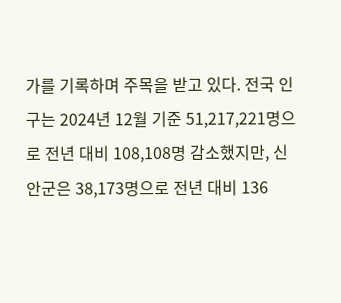가를 기록하며 주목을 받고 있다. 전국 인구는 2024년 12월 기준 51,217,221명으로 전년 대비 108,108명 감소했지만, 신안군은 38,173명으로 전년 대비 136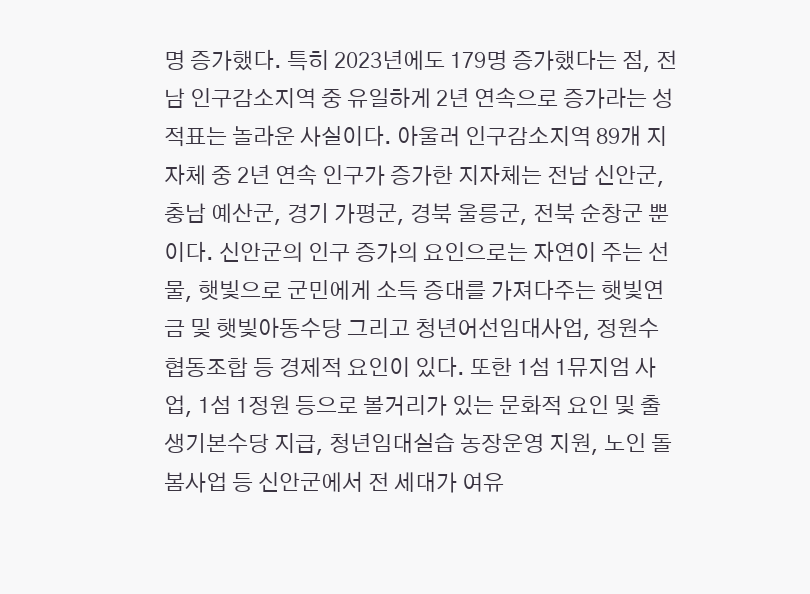명 증가했다. 특히 2023년에도 179명 증가했다는 점, 전남 인구감소지역 중 유일하게 2년 연속으로 증가라는 성적표는 놀라운 사실이다. 아울러 인구감소지역 89개 지자체 중 2년 연속 인구가 증가한 지자체는 전남 신안군, 충남 예산군, 경기 가평군, 경북 울릉군, 전북 순창군 뿐이다. 신안군의 인구 증가의 요인으로는 자연이 주는 선물, 햇빛으로 군민에게 소득 증대를 가져다주는 햇빛연금 및 햇빛아동수당 그리고 청년어선임대사업, 정원수 협동조합 등 경제적 요인이 있다. 또한 1섬 1뮤지엄 사업, 1섬 1정원 등으로 볼거리가 있는 문화적 요인 및 출생기본수당 지급, 청년임대실습 농장운영 지원, 노인 돌봄사업 등 신안군에서 전 세대가 여유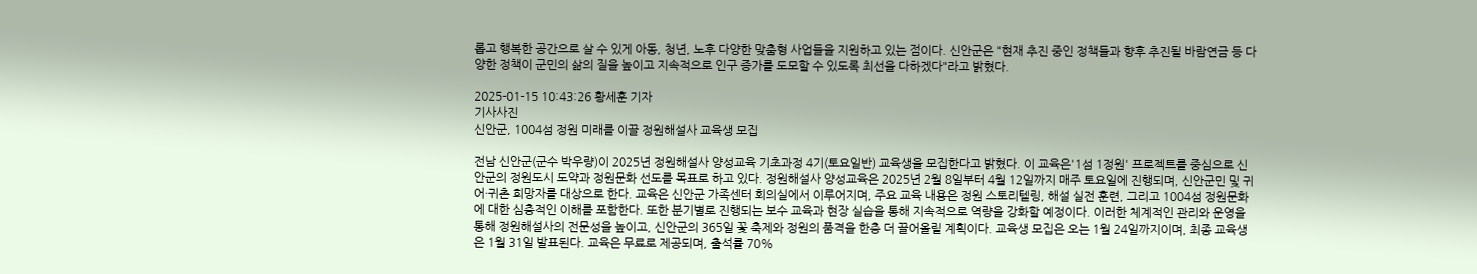롭고 행복한 공간으로 살 수 있게 아동, 청년, 노후 다양한 맞춤형 사업들을 지원하고 있는 점이다. 신안군은 "현재 추진 중인 정책들과 향후 추진될 바람연금 등 다양한 정책이 군민의 삶의 질을 높이고 지속적으로 인구 증가를 도모할 수 있도록 최선을 다하겠다"라고 밝혔다.

2025-01-15 10:43:26 황세훈 기자
기사사진
신안군, 1004섬 정원 미래를 이끌 정원해설사 교육생 모집

전남 신안군(군수 박우량)이 2025년 정원해설사 양성교육 기초과정 4기(토요일반) 교육생을 모집한다고 밝혔다. 이 교육은'1섬 1정원' 프로젝트를 중심으로 신안군의 정원도시 도약과 정원문화 선도를 목표로 하고 있다. 정원해설사 양성교육은 2025년 2월 8일부터 4월 12일까지 매주 토요일에 진행되며, 신안군민 및 귀어·귀촌 희망자를 대상으로 한다. 교육은 신안군 가족센터 회의실에서 이루어지며, 주요 교육 내용은 정원 스토리텔링, 해설 실전 훈련, 그리고 1004섬 정원문화에 대한 심층적인 이해를 포함한다. 또한 분기별로 진행되는 보수 교육과 현장 실습을 통해 지속적으로 역량을 강화할 예정이다. 이러한 체계적인 관리와 운영을 통해 정원해설사의 전문성을 높이고, 신안군의 365일 꽃 축제와 정원의 품격을 한층 더 끌어올릴 계획이다. 교육생 모집은 오는 1월 24일까지이며, 최종 교육생은 1월 31일 발표된다. 교육은 무료로 제공되며, 출석률 70%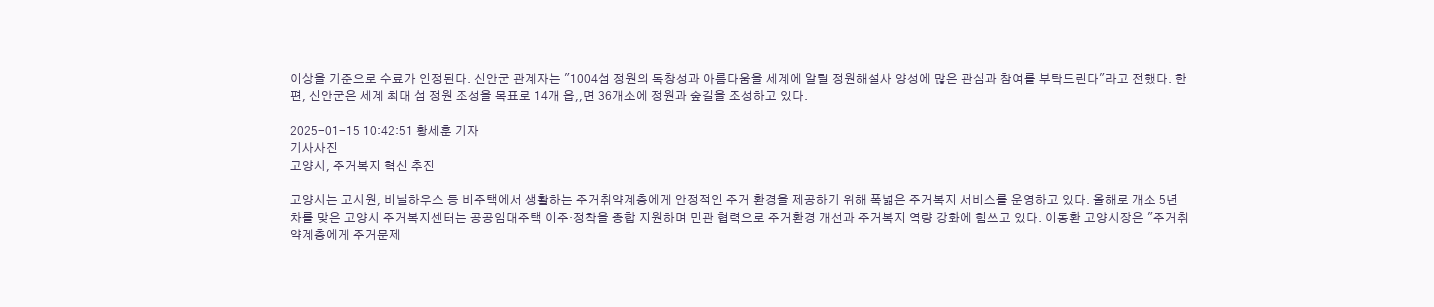이상을 기준으로 수료가 인정된다. 신안군 관계자는 "1004섬 정원의 독창성과 아름다움을 세계에 알릴 정원해설사 양성에 많은 관심과 참여를 부탁드린다"라고 전했다. 한편, 신안군은 세계 최대 섬 정원 조성을 목표로 14개 읍,,면 36개소에 정원과 숲길을 조성하고 있다.

2025-01-15 10:42:51 황세훈 기자
기사사진
고양시, 주거복지 혁신 추진

고양시는 고시원, 비닐하우스 등 비주택에서 생활하는 주거취약계층에게 안정적인 주거 환경을 제공하기 위해 폭넓은 주거복지 서비스를 운영하고 있다. 올해로 개소 5년 차를 맞은 고양시 주거복지센터는 공공임대주택 이주·정착을 종합 지원하며 민관 협력으로 주거환경 개선과 주거복지 역량 강화에 힘쓰고 있다. 이동환 고양시장은 "주거취약계층에게 주거문제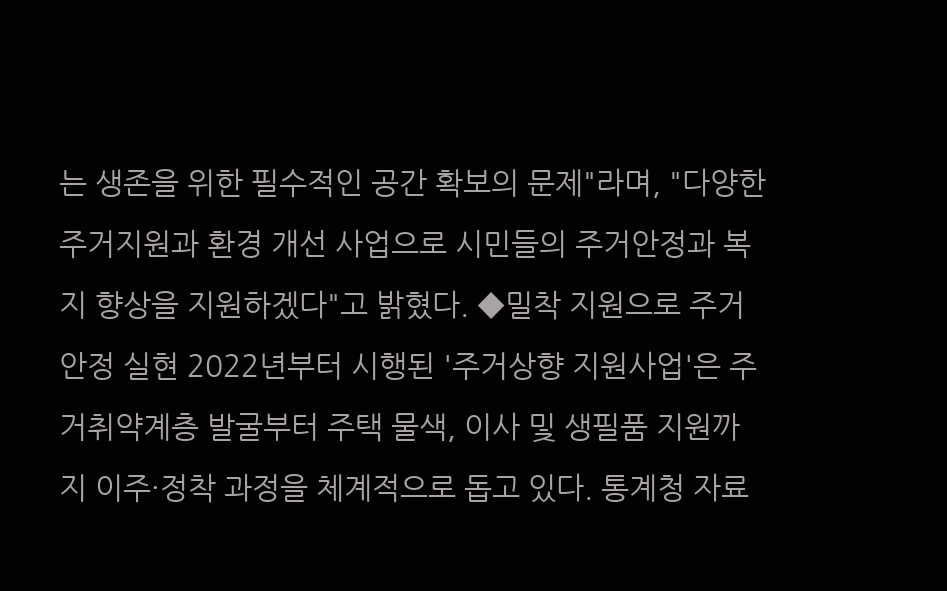는 생존을 위한 필수적인 공간 확보의 문제"라며, "다양한 주거지원과 환경 개선 사업으로 시민들의 주거안정과 복지 향상을 지원하겠다"고 밝혔다. ◆밀착 지원으로 주거 안정 실현 2022년부터 시행된 '주거상향 지원사업'은 주거취약계층 발굴부터 주택 물색, 이사 및 생필품 지원까지 이주·정착 과정을 체계적으로 돕고 있다. 통계청 자료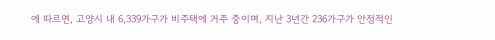에 따르면, 고양시 내 6,339가구가 비주택에 거주 중이며, 지난 3년간 236가구가 안정적인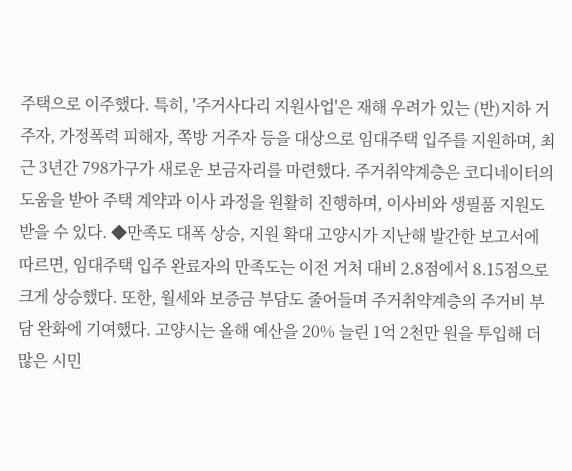주택으로 이주했다. 특히, '주거사다리 지원사업'은 재해 우려가 있는 (반)지하 거주자, 가정폭력 피해자, 쪽방 거주자 등을 대상으로 임대주택 입주를 지원하며, 최근 3년간 798가구가 새로운 보금자리를 마련했다. 주거취약계층은 코디네이터의 도움을 받아 주택 계약과 이사 과정을 원활히 진행하며, 이사비와 생필품 지원도 받을 수 있다. ◆만족도 대폭 상승, 지원 확대 고양시가 지난해 발간한 보고서에 따르면, 임대주택 입주 완료자의 만족도는 이전 거처 대비 2.8점에서 8.15점으로 크게 상승했다. 또한, 월세와 보증금 부담도 줄어들며 주거취약계층의 주거비 부담 완화에 기여했다. 고양시는 올해 예산을 20% 늘린 1억 2천만 원을 투입해 더 많은 시민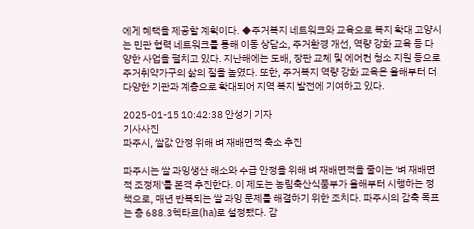에게 혜택을 제공할 계획이다. ◆주거복지 네트워크와 교육으로 복지 확대 고양시는 민관 협력 네트워크를 통해 이동 상담소, 주거환경 개선, 역량 강화 교육 등 다양한 사업을 펼치고 있다. 지난해에는 도배, 장판 교체 및 에어컨 청소 지원 등으로 주거취약가구의 삶의 질을 높였다. 또한, 주거복지 역량 강화 교육은 올해부터 더 다양한 기관과 계층으로 확대되어 지역 복지 발전에 기여하고 있다.

2025-01-15 10:42:38 안성기 기자
기사사진
파주시, 쌀값 안정 위해 벼 재배면적 축소 추진

파주시는 쌀 과잉생산 해소와 수급 안정을 위해 벼 재배면적을 줄이는 '벼 재배면적 조정제'를 본격 추진한다. 이 제도는 농림축산식품부가 올해부터 시행하는 정책으로, 매년 반복되는 쌀 과잉 문제를 해결하기 위한 조치다. 파주시의 감축 목표는 총 688.3헥타르(ha)로 설정됐다. 감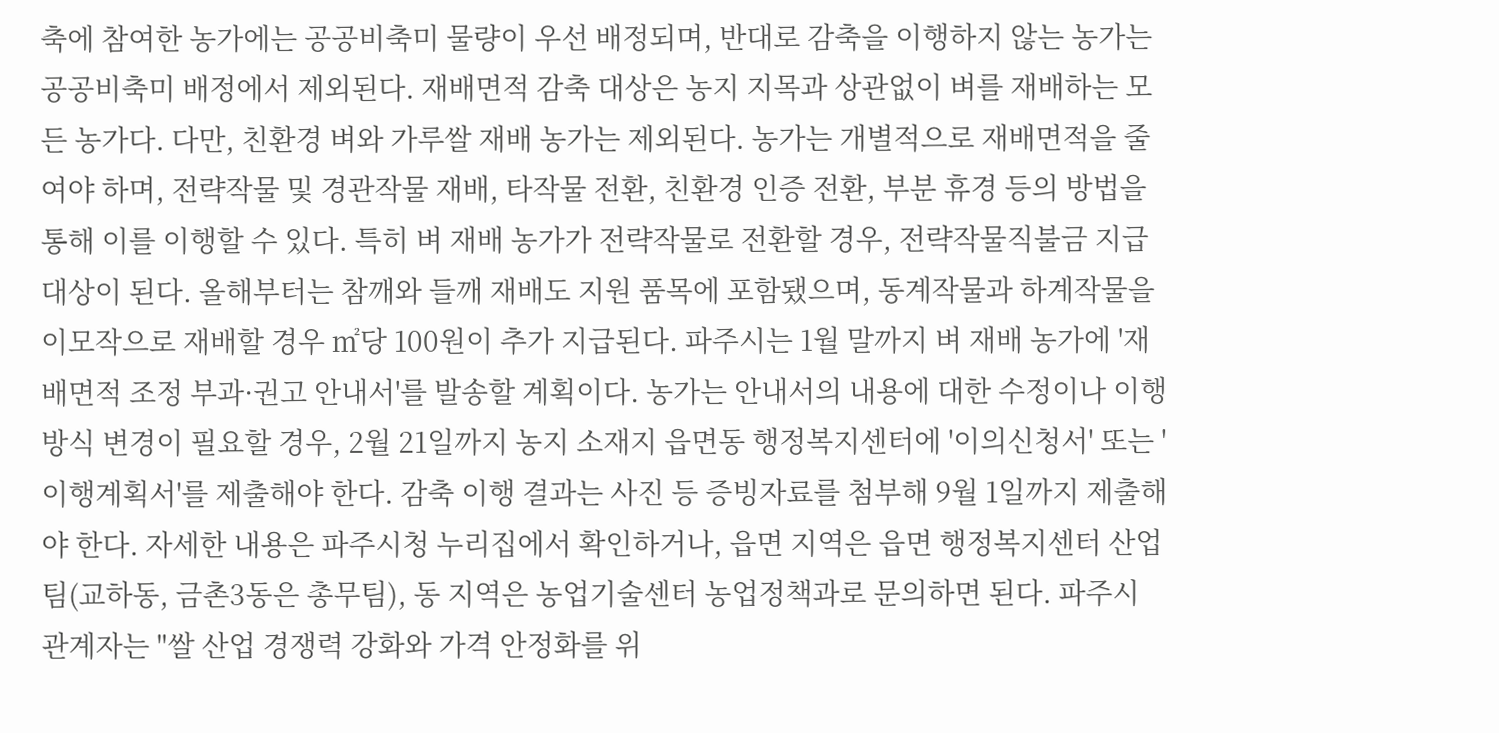축에 참여한 농가에는 공공비축미 물량이 우선 배정되며, 반대로 감축을 이행하지 않는 농가는 공공비축미 배정에서 제외된다. 재배면적 감축 대상은 농지 지목과 상관없이 벼를 재배하는 모든 농가다. 다만, 친환경 벼와 가루쌀 재배 농가는 제외된다. 농가는 개별적으로 재배면적을 줄여야 하며, 전략작물 및 경관작물 재배, 타작물 전환, 친환경 인증 전환, 부분 휴경 등의 방법을 통해 이를 이행할 수 있다. 특히 벼 재배 농가가 전략작물로 전환할 경우, 전략작물직불금 지급 대상이 된다. 올해부터는 참깨와 들깨 재배도 지원 품목에 포함됐으며, 동계작물과 하계작물을 이모작으로 재배할 경우 ㎡당 100원이 추가 지급된다. 파주시는 1월 말까지 벼 재배 농가에 '재배면적 조정 부과·권고 안내서'를 발송할 계획이다. 농가는 안내서의 내용에 대한 수정이나 이행 방식 변경이 필요할 경우, 2월 21일까지 농지 소재지 읍면동 행정복지센터에 '이의신청서' 또는 '이행계획서'를 제출해야 한다. 감축 이행 결과는 사진 등 증빙자료를 첨부해 9월 1일까지 제출해야 한다. 자세한 내용은 파주시청 누리집에서 확인하거나, 읍면 지역은 읍면 행정복지센터 산업팀(교하동, 금촌3동은 총무팀), 동 지역은 농업기술센터 농업정책과로 문의하면 된다. 파주시 관계자는 "쌀 산업 경쟁력 강화와 가격 안정화를 위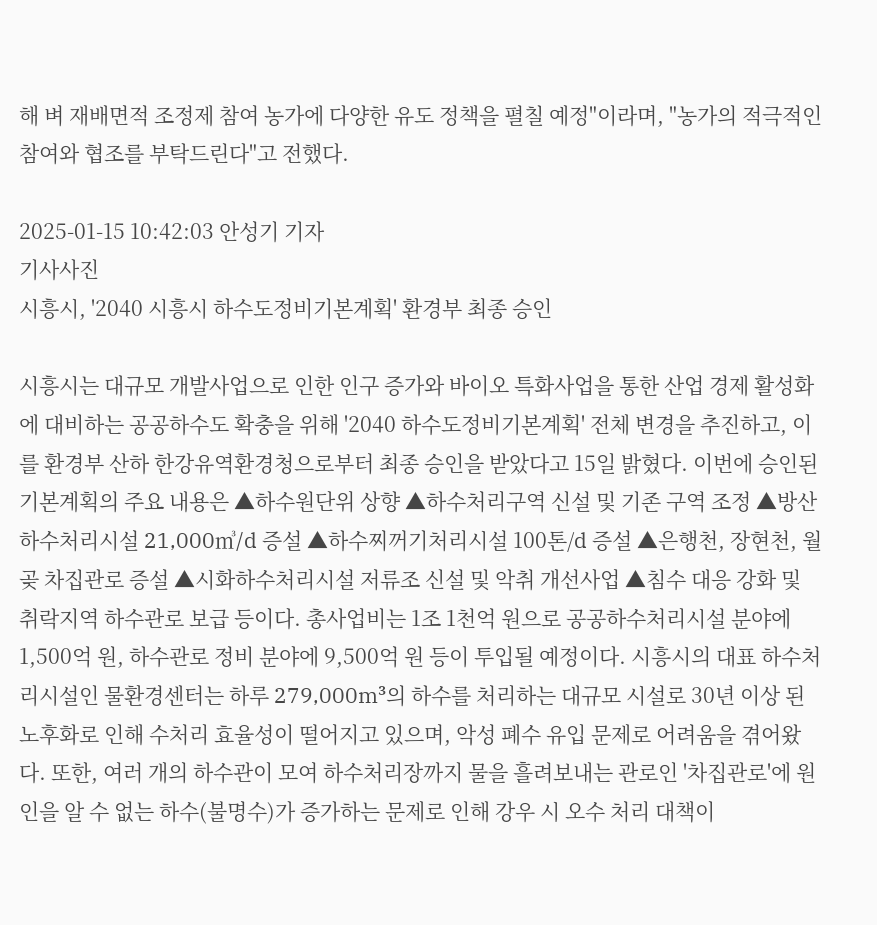해 벼 재배면적 조정제 참여 농가에 다양한 유도 정책을 펼칠 예정"이라며, "농가의 적극적인 참여와 협조를 부탁드린다"고 전했다.

2025-01-15 10:42:03 안성기 기자
기사사진
시흥시, '2040 시흥시 하수도정비기본계획' 환경부 최종 승인

시흥시는 대규모 개발사업으로 인한 인구 증가와 바이오 특화사업을 통한 산업 경제 활성화에 대비하는 공공하수도 확충을 위해 '2040 하수도정비기본계획' 전체 변경을 추진하고, 이를 환경부 산하 한강유역환경청으로부터 최종 승인을 받았다고 15일 밝혔다. 이번에 승인된 기본계획의 주요 내용은 ▲하수원단위 상향 ▲하수처리구역 신설 및 기존 구역 조정 ▲방산하수처리시설 21,000㎥/d 증설 ▲하수찌꺼기처리시설 100톤/d 증설 ▲은행천, 장현천, 월곶 차집관로 증설 ▲시화하수처리시설 저류조 신설 및 악취 개선사업 ▲침수 대응 강화 및 취락지역 하수관로 보급 등이다. 총사업비는 1조 1천억 원으로 공공하수처리시설 분야에 1,500억 원, 하수관로 정비 분야에 9,500억 원 등이 투입될 예정이다. 시흥시의 대표 하수처리시설인 물환경센터는 하루 279,000m³의 하수를 처리하는 대규모 시설로 30년 이상 된 노후화로 인해 수처리 효율성이 떨어지고 있으며, 악성 폐수 유입 문제로 어려움을 겪어왔다. 또한, 여러 개의 하수관이 모여 하수처리장까지 물을 흘려보내는 관로인 '차집관로'에 원인을 알 수 없는 하수(불명수)가 증가하는 문제로 인해 강우 시 오수 처리 대책이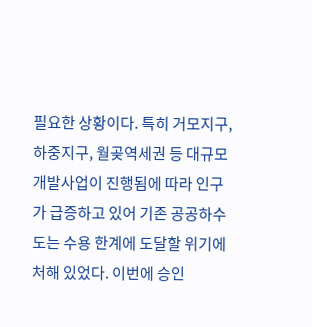필요한 상황이다. 특히 거모지구, 하중지구, 월곶역세권 등 대규모 개발사업이 진행됨에 따라 인구가 급증하고 있어 기존 공공하수도는 수용 한계에 도달할 위기에 처해 있었다. 이번에 승인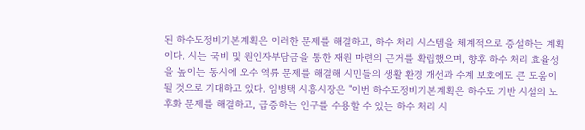된 하수도정비기본계획은 이러한 문제를 해결하고, 하수 처리 시스템을 체계적으로 증설하는 계획이다. 시는 국비 및 원인자부담금을 통한 재원 마련의 근거를 확립했으며, 향후 하수 처리 효율성을 높이는 동시에 오수 역류 문제를 해결해 시민들의 생활 환경 개선과 수계 보호에도 큰 도움이 될 것으로 기대하고 있다. 임병택 시흥시장은 "이번 하수도정비기본계획은 하수도 기반 시설의 노후화 문제를 해결하고, 급증하는 인구를 수용할 수 있는 하수 처리 시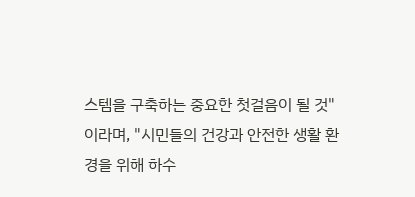스템을 구축하는 중요한 첫걸음이 될 것"이라며, "시민들의 건강과 안전한 생활 환경을 위해 하수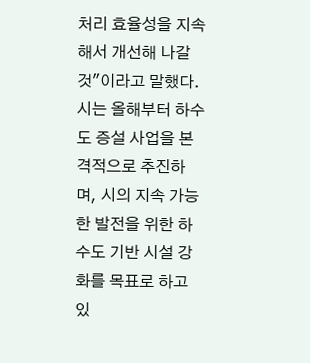처리 효율성을 지속해서 개선해 나갈 것"이라고 말했다. 시는 올해부터 하수도 증설 사업을 본격적으로 추진하며, 시의 지속 가능한 발전을 위한 하수도 기반 시설 강화를 목표로 하고 있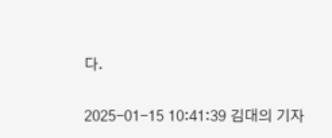다.

2025-01-15 10:41:39 김대의 기자